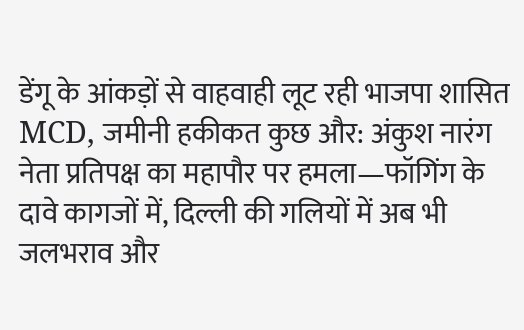डेंगू के आंकड़ों से वाहवाही लूट रही भाजपा शासित MCD, जमीनी हकीकत कुछ और: अंकुश नारंग
नेता प्रतिपक्ष का महापौर पर हमला—फॉगिंग के दावे कागजों में, दिल्ली की गलियों में अब भी जलभराव और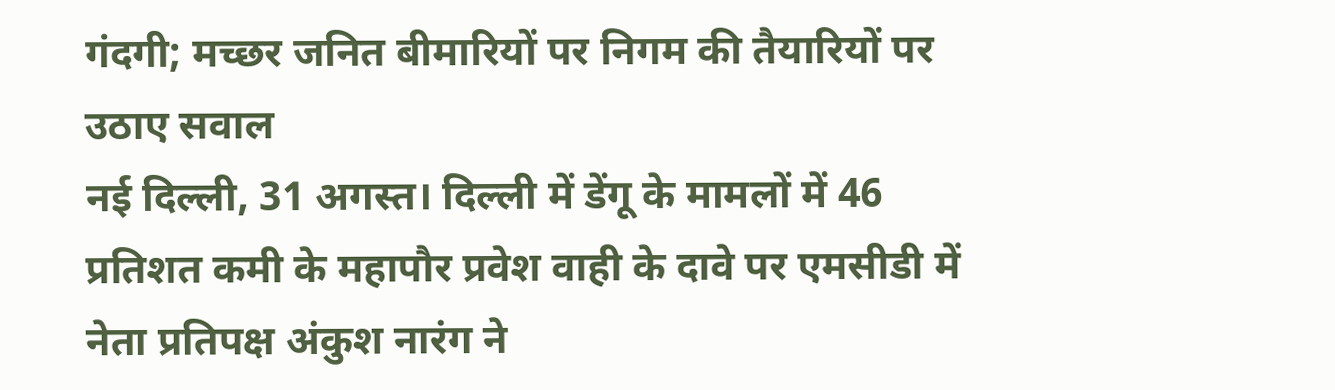गंदगी; मच्छर जनित बीमारियों पर निगम की तैयारियों पर उठाए सवाल
नई दिल्ली, 31 अगस्त। दिल्ली में डेंगू के मामलों में 46 प्रतिशत कमी के महापौर प्रवेश वाही के दावे पर एमसीडी में नेता प्रतिपक्ष अंकुश नारंग ने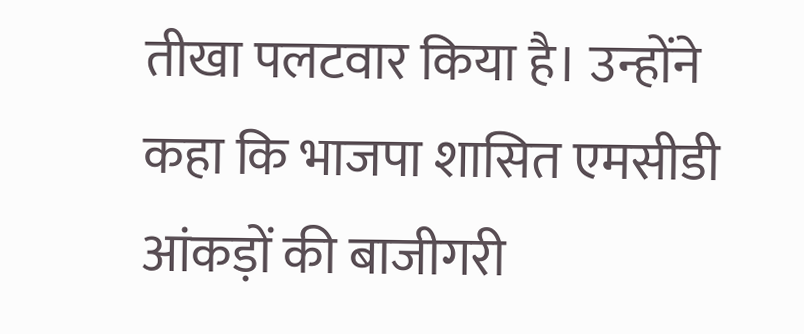तीखा पलटवार किया है। उन्होंने कहा कि भाजपा शासित एमसीडी आंकड़ों की बाजीगरी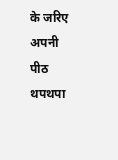के जरिए अपनी पीठ थपथपा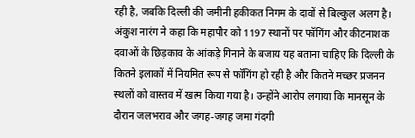रही है, जबकि दिल्ली की जमीनी हकीकत निगम के दावों से बिल्कुल अलग है।
अंकुश नारंग ने कहा कि महापौर को 1197 स्थानों पर फॉगिंग और कीटनाशक दवाओं के छिड़काव के आंकड़े गिनाने के बजाय यह बताना चाहिए कि दिल्ली के कितने इलाकों में नियमित रूप से फॉगिंग हो रही है और कितने मच्छर प्रजनन स्थलों को वास्तव में खत्म किया गया है। उन्होंने आरोप लगाया कि मानसून के दौरान जलभराव और जगह-जगह जमा गंदगी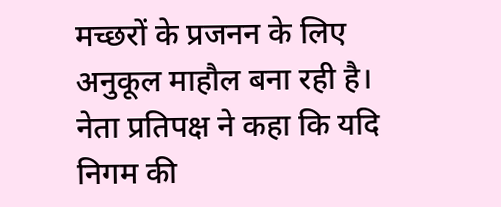मच्छरों के प्रजनन के लिए अनुकूल माहौल बना रही है।
नेता प्रतिपक्ष ने कहा कि यदि निगम की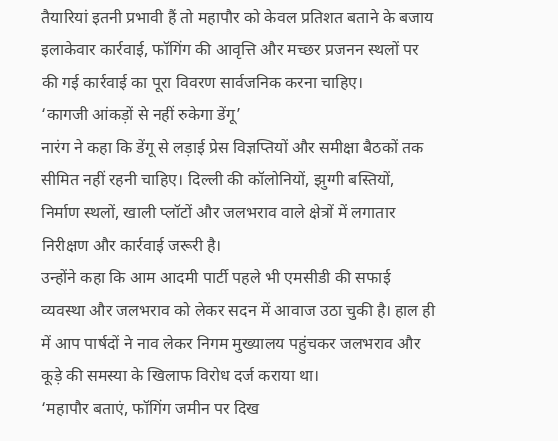तैयारियां इतनी प्रभावी हैं तो महापौर को केवल प्रतिशत बताने के बजाय इलाकेवार कार्रवाई, फॉगिंग की आवृत्ति और मच्छर प्रजनन स्थलों पर की गई कार्रवाई का पूरा विवरण सार्वजनिक करना चाहिए।
‘कागजी आंकड़ों से नहीं रुकेगा डेंगू’
नारंग ने कहा कि डेंगू से लड़ाई प्रेस विज्ञप्तियों और समीक्षा बैठकों तक सीमित नहीं रहनी चाहिए। दिल्ली की कॉलोनियों, झुग्गी बस्तियों, निर्माण स्थलों, खाली प्लॉटों और जलभराव वाले क्षेत्रों में लगातार निरीक्षण और कार्रवाई जरूरी है।
उन्होंने कहा कि आम आदमी पार्टी पहले भी एमसीडी की सफाई व्यवस्था और जलभराव को लेकर सदन में आवाज उठा चुकी है। हाल ही में आप पार्षदों ने नाव लेकर निगम मुख्यालय पहुंचकर जलभराव और कूड़े की समस्या के खिलाफ विरोध दर्ज कराया था।
‘महापौर बताएं, फॉगिंग जमीन पर दिख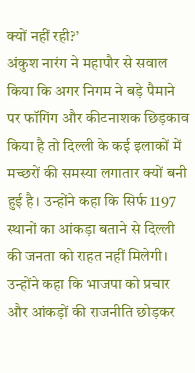क्यों नहीं रही?’
अंकुश नारंग ने महापौर से सवाल किया कि अगर निगम ने बड़े पैमाने पर फॉगिंग और कीटनाशक छिड़काव किया है तो दिल्ली के कई इलाकों में मच्छरों की समस्या लगातार क्यों बनी हुई है। उन्होंने कहा कि सिर्फ 1197 स्थानों का आंकड़ा बताने से दिल्ली की जनता को राहत नहीं मिलेगी।
उन्होंने कहा कि भाजपा को प्रचार और आंकड़ों की राजनीति छोड़कर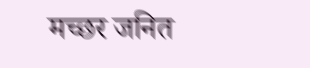मच्छर जनित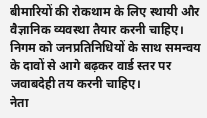बीमारियों की रोकथाम के लिए स्थायी और वैज्ञानिक व्यवस्था तैयार करनी चाहिए। निगम को जनप्रतिनिधियों के साथ समन्वय के दावों से आगे बढ़कर वार्ड स्तर पर जवाबदेही तय करनी चाहिए।
नेता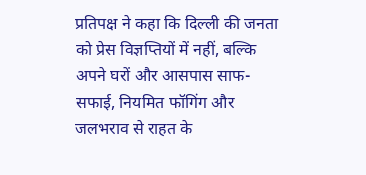प्रतिपक्ष ने कहा कि दिल्ली की जनता को प्रेस विज्ञप्तियों में नहीं, बल्कि अपने घरों और आसपास साफ-सफाई, नियमित फॉगिंग और जलभराव से राहत के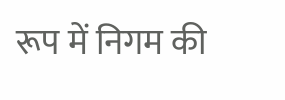रूप में निगम की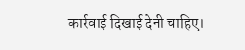कार्रवाई दिखाई देनी चाहिए।